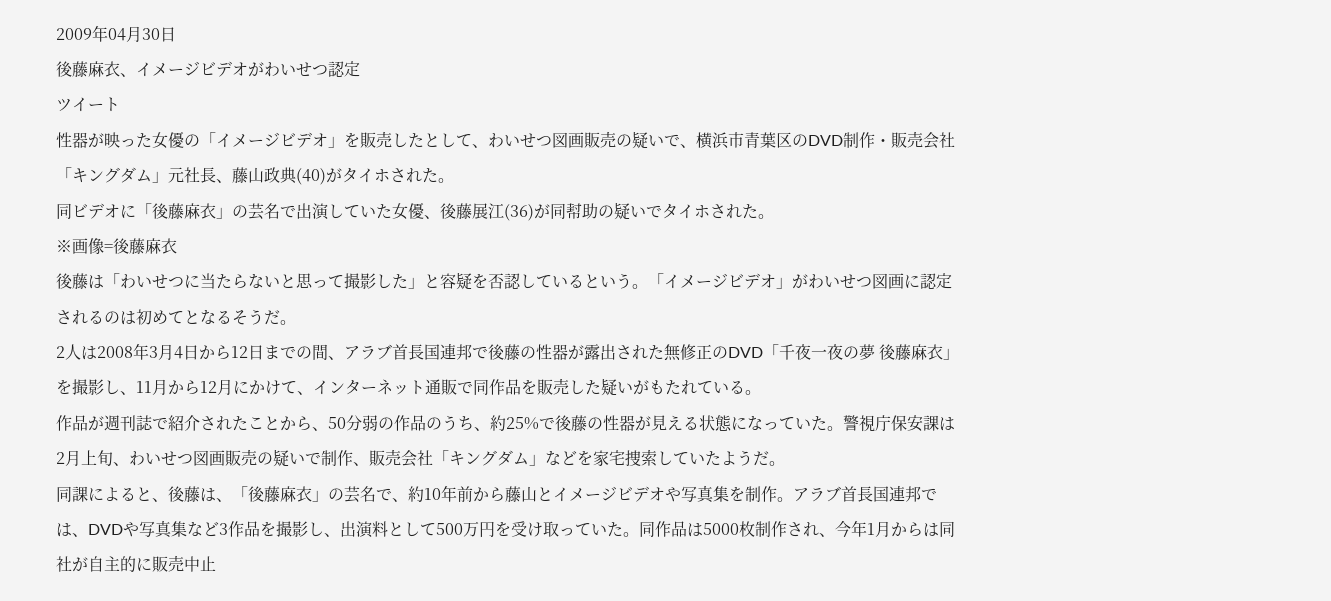2009年04月30日
後藤麻衣、イメージビデオがわいせつ認定
ツイート
性器が映った女優の「イメージビデオ」を販売したとして、わいせつ図画販売の疑いで、横浜市青葉区のDVD制作・販売会社「キングダム」元社長、藤山政典(40)がタイホされた。
同ビデオに「後藤麻衣」の芸名で出演していた女優、後藤展江(36)が同幇助の疑いでタイホされた。
※画像=後藤麻衣
後藤は「わいせつに当たらないと思って撮影した」と容疑を否認しているという。「イメージビデオ」がわいせつ図画に認定されるのは初めてとなるそうだ。
2人は2008年3月4日から12日までの間、アラブ首長国連邦で後藤の性器が露出された無修正のDVD「千夜一夜の夢 後藤麻衣」を撮影し、11月から12月にかけて、インターネット通販で同作品を販売した疑いがもたれている。
作品が週刊誌で紹介されたことから、50分弱の作品のうち、約25%で後藤の性器が見える状態になっていた。警視庁保安課は2月上旬、わいせつ図画販売の疑いで制作、販売会社「キングダム」などを家宅捜索していたようだ。
同課によると、後藤は、「後藤麻衣」の芸名で、約10年前から藤山とイメージビデオや写真集を制作。アラブ首長国連邦では、DVDや写真集など3作品を撮影し、出演料として500万円を受け取っていた。同作品は5000枚制作され、今年1月からは同社が自主的に販売中止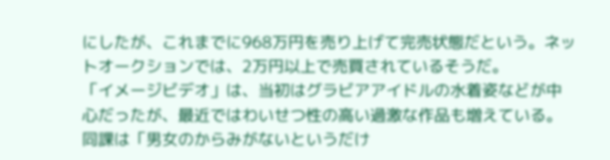にしたが、これまでに968万円を売り上げて完売状態だという。ネットオークションでは、2万円以上で売買されているそうだ。
「イメージビデオ」は、当初はグラビアアイドルの水着姿などが中心だったが、最近ではわいせつ性の高い過激な作品も増えている。同課は「男女のからみがないというだけ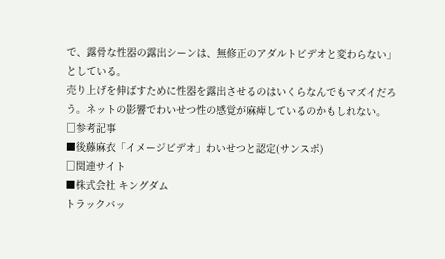で、露骨な性器の露出シーンは、無修正のアダルトビデオと変わらない」としている。
売り上げを伸ばすために性器を露出させるのはいくらなんでもマズイだろう。ネットの影響でわいせつ性の感覚が麻痺しているのかもしれない。
□参考記事
■後藤麻衣「イメージビデオ」わいせつと認定(サンスポ)
□関連サイト
■株式会社 キングダム
トラックバッ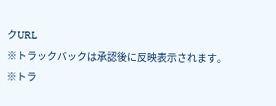クURL
※トラックバックは承認後に反映表示されます。
※トラ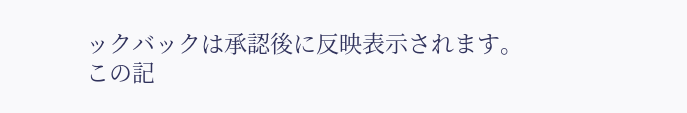ックバックは承認後に反映表示されます。
この記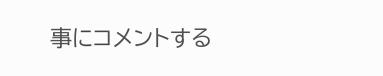事にコメントする